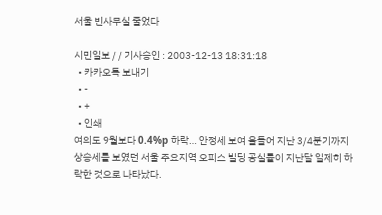서울 빈사무실 줄었다

시민일보 / / 기사승인 : 2003-12-13 18:31:18
  • 카카오톡 보내기
  • -
  • +
  • 인쇄
여의도 9월보다 0.4%p 하락… 안정세 보여 올들어 지난 3/4분기까지 상승세를 보였던 서울 주요지역 오피스 빌딩 공실률이 지난달 일제히 하락한 것으로 나타났다.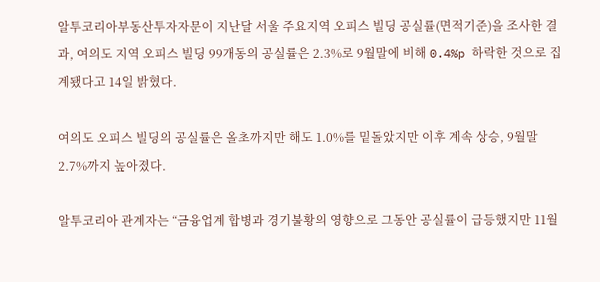알투코리아부동산투자자문이 지난달 서울 주요지역 오피스 빌딩 공실률(면적기준)을 조사한 결과, 여의도 지역 오피스 빌딩 99개동의 공실률은 2.3%로 9월말에 비해 0.4%p 하락한 것으로 집계됐다고 14일 밝혔다.

여의도 오피스 빌딩의 공실률은 올초까지만 해도 1.0%를 밑돌았지만 이후 계속 상승, 9월말 2.7%까지 높아졌다.

알투코리아 관계자는 “금융업계 합병과 경기불황의 영향으로 그동안 공실률이 급등했지만 11월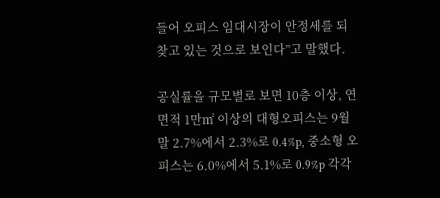들어 오피스 임대시장이 안정세를 되찾고 있는 것으로 보인다”고 말했다.

공실률을 규모별로 보면 10층 이상, 연면적 1만㎡ 이상의 대형오피스는 9월말 2.7%에서 2.3%로 0.4%p, 중소형 오피스는 6.0%에서 5.1%로 0.9%p 각각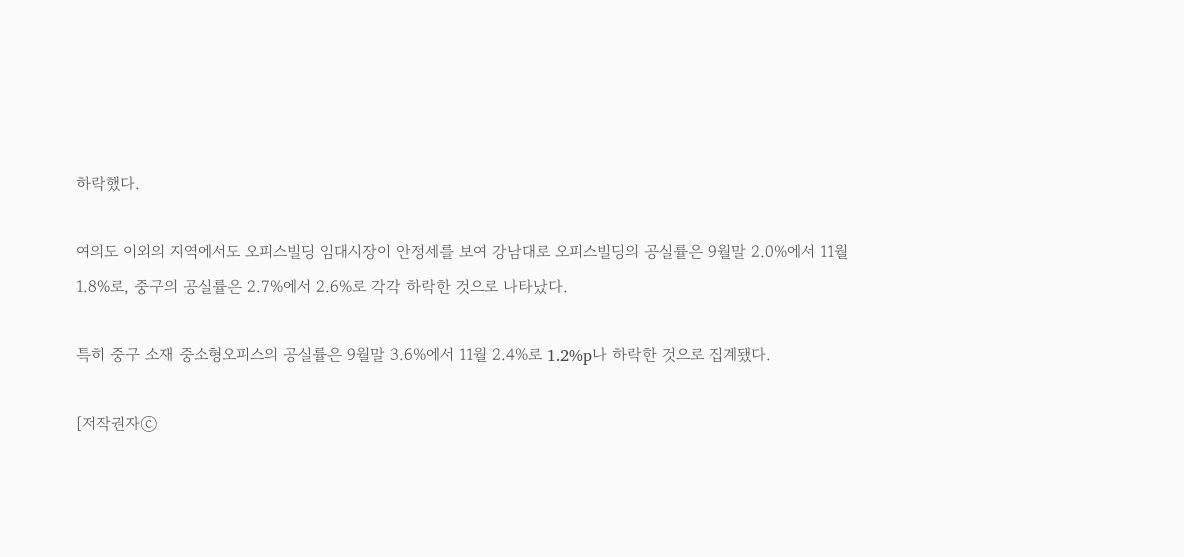하락했다.

여의도 이외의 지역에서도 오피스빌딩 임대시장이 안정세를 보여 강남대로 오피스빌딩의 공실률은 9월말 2.0%에서 11월 1.8%로, 중구의 공실률은 2.7%에서 2.6%로 각각 하락한 것으로 나타났다.

특히 중구 소재 중소형오피스의 공실률은 9월말 3.6%에서 11월 2.4%로 1.2%p나 하락한 것으로 집계됐다.

[저작권자ⓒ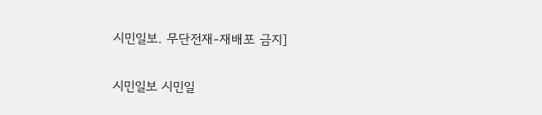시민일보. 무단전재-재배포 금지]

시민일보 시민일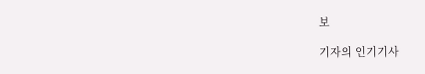보

기자의 인기기사